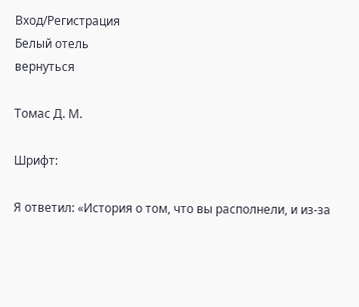Вход/Регистрация
Белый отель
вернуться

Томас Д. М.

Шрифт:

Я ответил: «История о том, что вы располнели, и из-за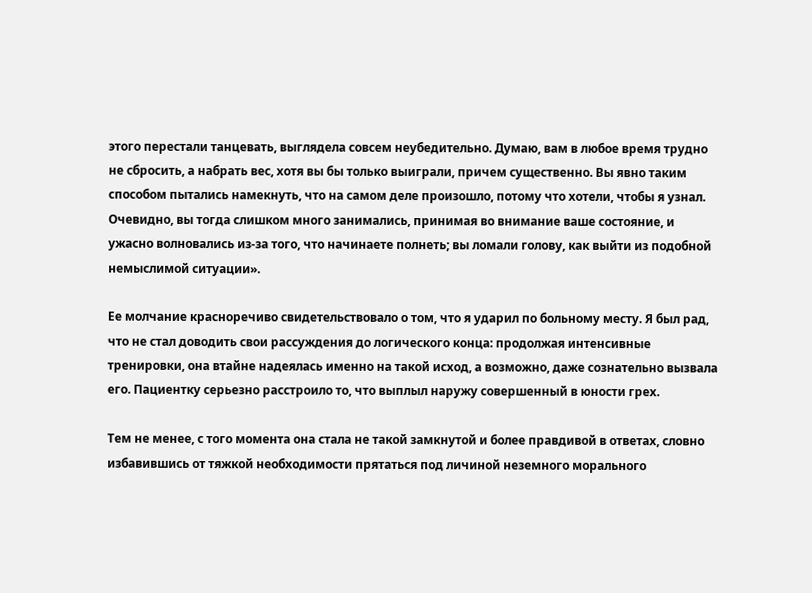этого перестали танцевать, выглядела совсем неубедительно. Думаю, вам в любое время трудно не сбросить, а набрать вес, хотя вы бы только выиграли, причем существенно. Вы явно таким способом пытались намекнуть, что на самом деле произошло, потому что хотели, чтобы я узнал. Очевидно, вы тогда слишком много занимались, принимая во внимание ваше состояние, и ужасно волновались из-за того, что начинаете полнеть; вы ломали голову, как выйти из подобной немыслимой ситуации».

Ее молчание красноречиво свидетельствовало о том, что я ударил по больному месту. Я был рад, что не стал доводить свои рассуждения до логического конца: продолжая интенсивные тренировки, она втайне надеялась именно на такой исход, а возможно, даже сознательно вызвала его. Пациентку серьезно расстроило то, что выплыл наружу совершенный в юности грех.

Тем не менее, с того момента она стала не такой замкнутой и более правдивой в ответах, словно избавившись от тяжкой необходимости прятаться под личиной неземного морального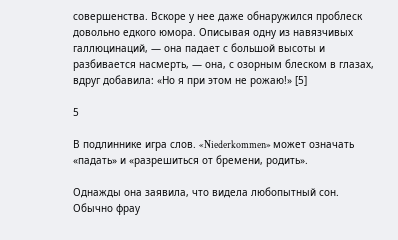совершенства. Вскоре у нее даже обнаружился проблеск довольно едкого юмора. Описывая одну из навязчивых галлюцинаций, — она падает с большой высоты и разбивается насмерть, — она, с озорным блеском в глазах, вдруг добавила: «Но я при этом не рожаю!» [5]

5

В подлиннике игра слов. «Niederkommen» может означать «падать» и «разрешиться от бремени, родить».

Однажды она заявила, что видела любопытный сон. Обычно фрау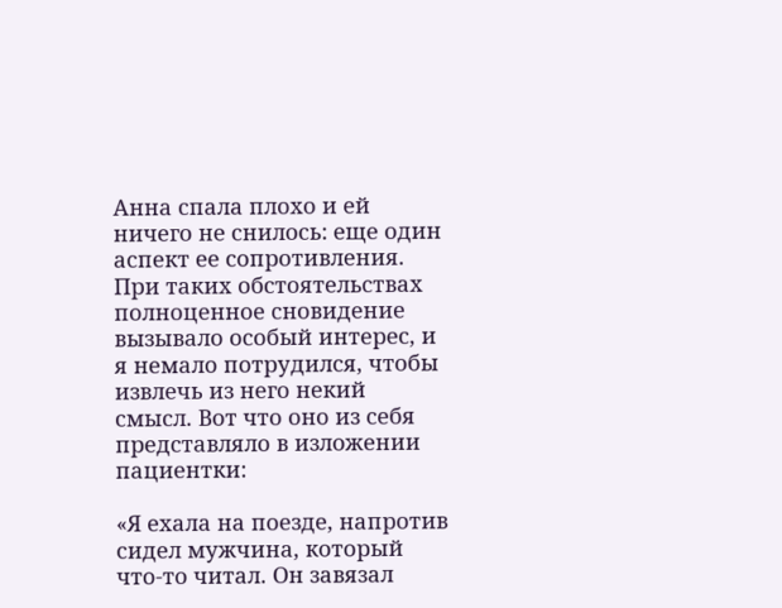Анна спала плохо и ей ничего не снилось: еще один аспект ее сопротивления. При таких обстоятельствах полноценное сновидение вызывало особый интерес, и я немало потрудился, чтобы извлечь из него некий смысл. Вот что оно из себя представляло в изложении пациентки:

«Я ехала на поезде, напротив сидел мужчина, который что-то читал. Он завязал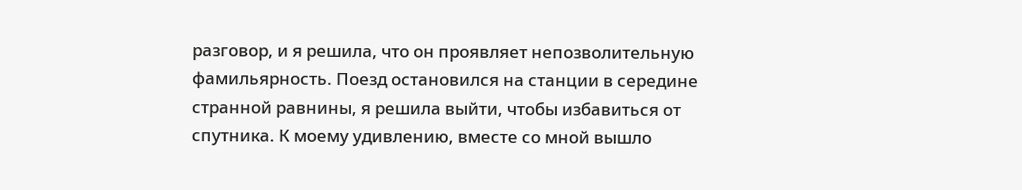разговор, и я решила, что он проявляет непозволительную фамильярность. Поезд остановился на станции в середине странной равнины, я решила выйти, чтобы избавиться от спутника. К моему удивлению, вместе со мной вышло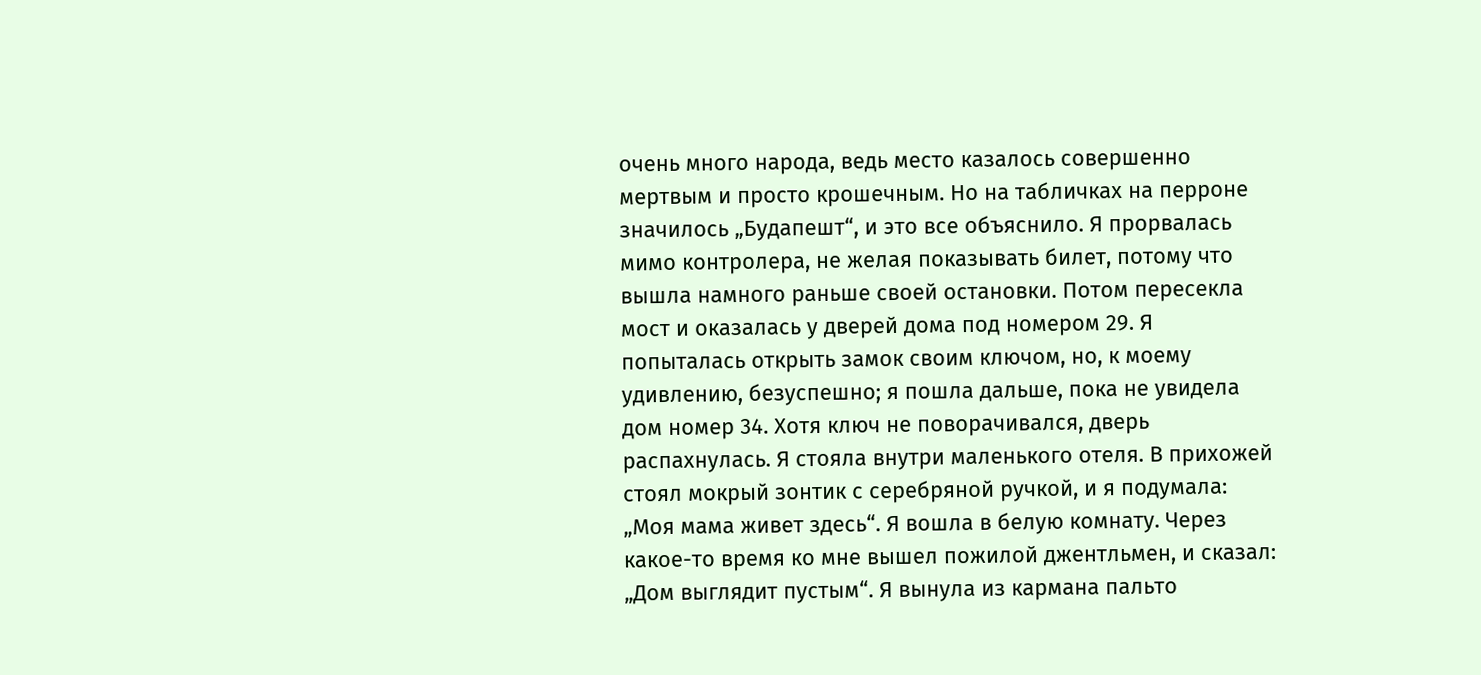очень много народа, ведь место казалось совершенно мертвым и просто крошечным. Но на табличках на перроне значилось „Будапешт“, и это все объяснило. Я прорвалась мимо контролера, не желая показывать билет, потому что вышла намного раньше своей остановки. Потом пересекла мост и оказалась у дверей дома под номером 29. Я попыталась открыть замок своим ключом, но, к моему удивлению, безуспешно; я пошла дальше, пока не увидела дом номер 34. Хотя ключ не поворачивался, дверь распахнулась. Я стояла внутри маленького отеля. В прихожей стоял мокрый зонтик с серебряной ручкой, и я подумала: „Моя мама живет здесь“. Я вошла в белую комнату. Через какое-то время ко мне вышел пожилой джентльмен, и сказал: „Дом выглядит пустым“. Я вынула из кармана пальто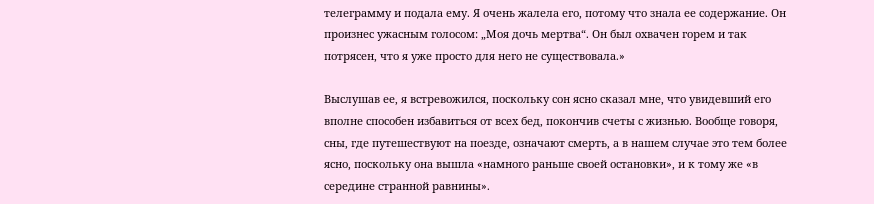телеграмму и подала ему. Я очень жалела его, потому что знала ее содержание. Он произнес ужасным голосом: „Моя дочь мертва“. Он был охвачен горем и так потрясен, что я уже просто для него не существовала.»

Выслушав ее, я встревожился, поскольку сон ясно сказал мне, что увидевший его вполне способен избавиться от всех бед, покончив счеты с жизнью. Вообще говоря, сны, где путешествуют на поезде, означают смерть, а в нашем случае это тем более ясно, поскольку она вышла «намного раньше своей остановки», и к тому же «в середине странной равнины».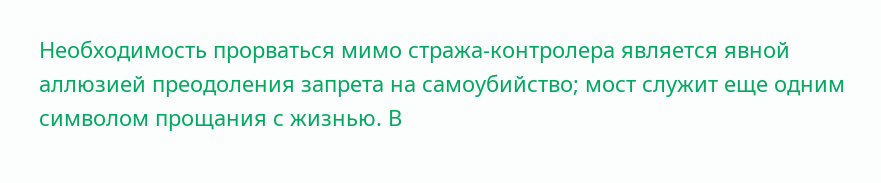Необходимость прорваться мимо стража-контролера является явной аллюзией преодоления запрета на самоубийство; мост служит еще одним символом прощания с жизнью. В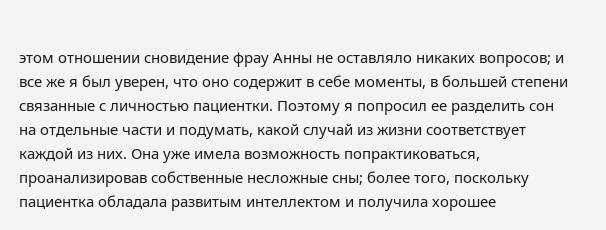этом отношении сновидение фрау Анны не оставляло никаких вопросов; и все же я был уверен, что оно содержит в себе моменты, в большей степени связанные с личностью пациентки. Поэтому я попросил ее разделить сон на отдельные части и подумать, какой случай из жизни соответствует каждой из них. Она уже имела возможность попрактиковаться, проанализировав собственные несложные сны; более того, поскольку пациентка обладала развитым интеллектом и получила хорошее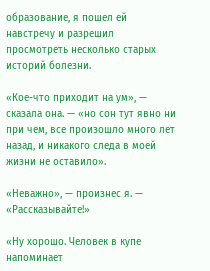образование, я пошел ей навстречу и разрешил просмотреть несколько старых историй болезни.

«Кое-что приходит на ум», — сказала она. — «но сон тут явно ни при чем, все произошло много лет назад, и никакого следа в моей жизни не оставило».

«Неважно», — произнес я. — «Рассказывайте!»

«Ну хорошо. Человек в купе напоминает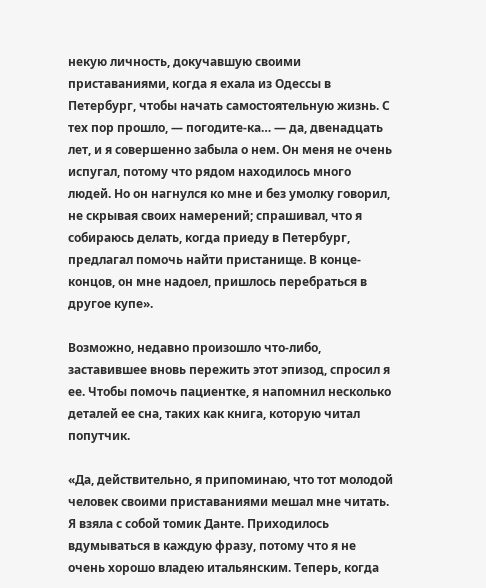некую личность, докучавшую своими приставаниями, когда я ехала из Одессы в Петербург, чтобы начать самостоятельную жизнь. С тех пор прошло, — погодите-ка… — да, двенадцать лет, и я совершенно забыла о нем. Он меня не очень испугал, потому что рядом находилось много людей. Но он нагнулся ко мне и без умолку говорил, не скрывая своих намерений; спрашивал, что я собираюсь делать, когда приеду в Петербург, предлагал помочь найти пристанище. В конце-концов, он мне надоел, пришлось перебраться в другое купе».

Возможно, недавно произошло что-либо, заставившее вновь пережить этот эпизод, спросил я ее. Чтобы помочь пациентке, я напомнил несколько деталей ее сна, таких как книга, которую читал попутчик.

«Да, действительно, я припоминаю, что тот молодой человек своими приставаниями мешал мне читать. Я взяла с собой томик Данте. Приходилось вдумываться в каждую фразу, потому что я не очень хорошо владею итальянским. Теперь, когда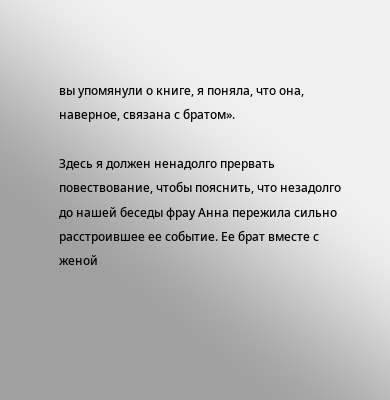вы упомянули о книге, я поняла, что она, наверное, связана с братом».

Здесь я должен ненадолго прервать повествование, чтобы пояснить, что незадолго до нашей беседы фрау Анна пережила сильно расстроившее ее событие. Ее брат вместе с женой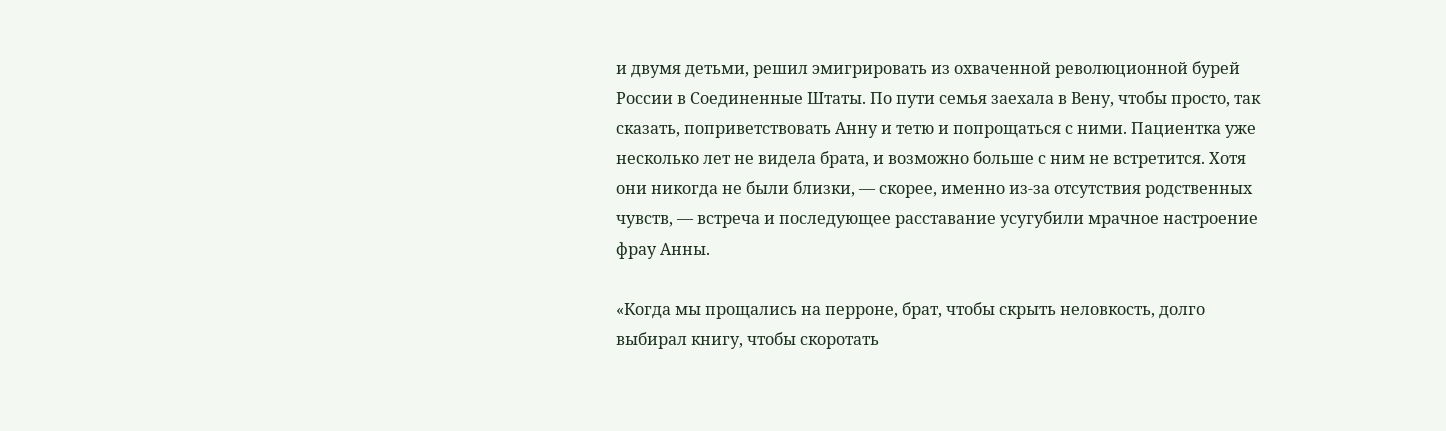и двумя детьми, решил эмигрировать из охваченной революционной бурей России в Соединенные Штаты. По пути семья заехала в Вену, чтобы просто, так сказать, поприветствовать Анну и тетю и попрощаться с ними. Пациентка уже несколько лет не видела брата, и возможно больше с ним не встретится. Хотя они никогда не были близки, — скорее, именно из-за отсутствия родственных чувств, — встреча и последующее расставание усугубили мрачное настроение фрау Анны.

«Когда мы прощались на перроне, брат, чтобы скрыть неловкость, долго выбирал книгу, чтобы скоротать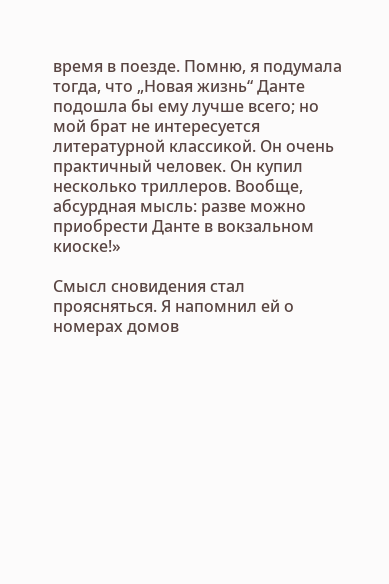время в поезде. Помню, я подумала тогда, что „Новая жизнь“ Данте подошла бы ему лучше всего; но мой брат не интересуется литературной классикой. Он очень практичный человек. Он купил несколько триллеров. Вообще, абсурдная мысль: разве можно приобрести Данте в вокзальном киоске!»

Смысл сновидения стал проясняться. Я напомнил ей о номерах домов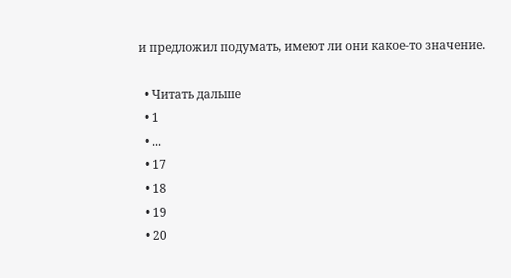и предложил подумать, имеют ли они какое-то значение.

  • Читать дальше
  • 1
  • ...
  • 17
  • 18
  • 19
  • 20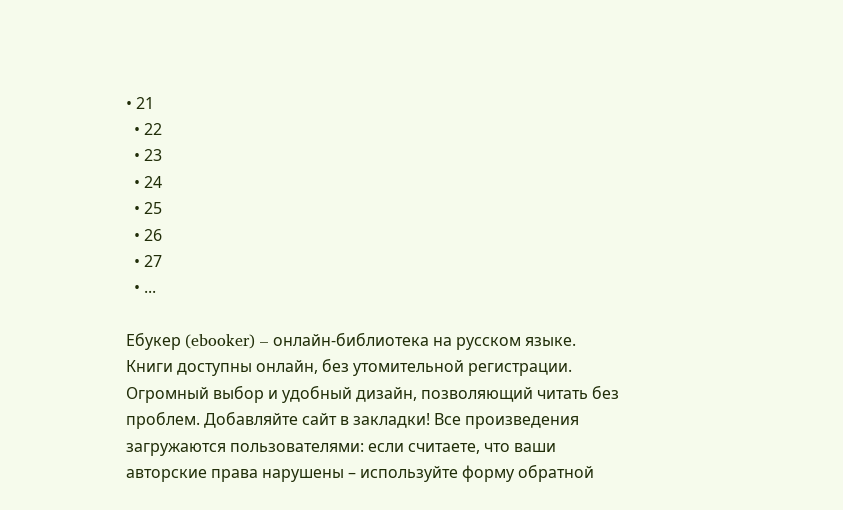• 21
  • 22
  • 23
  • 24
  • 25
  • 26
  • 27
  • ...

Ебукер (ebooker) – онлайн-библиотека на русском языке. Книги доступны онлайн, без утомительной регистрации. Огромный выбор и удобный дизайн, позволяющий читать без проблем. Добавляйте сайт в закладки! Все произведения загружаются пользователями: если считаете, что ваши авторские права нарушены – используйте форму обратной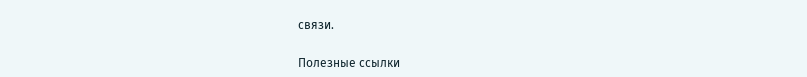связи.

Полезные ссылки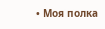• Моя полка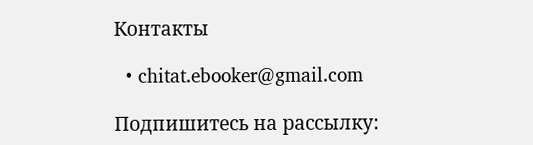Контакты

  • chitat.ebooker@gmail.com

Подпишитесь на рассылку: